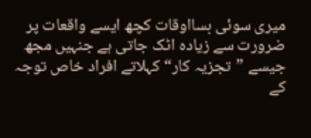میری سوئی بسااوقات کچھ ایسے واقعات پر ضرورت سے زیادہ اٹک جاتی ہے جنہیں مجھ جیسے ”تجزیہ کار“ کہلاتے افراد خاص توجہ کے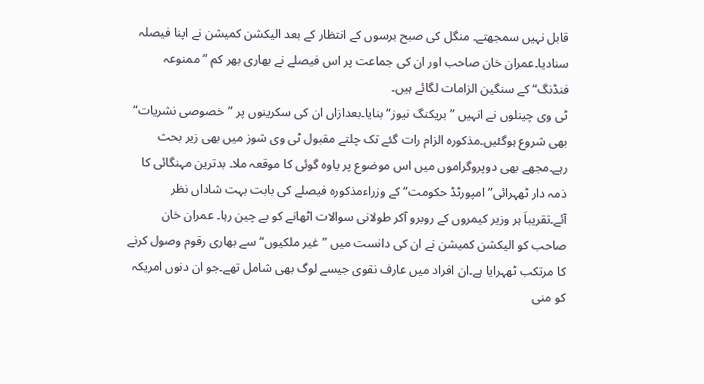قابل نہیں سمجھتے۔ منگل کی صبح برسوں کے انتظار کے بعد الیکشن کمیشن نے اپنا فیصلہ سنادیا۔عمران خان صاحب اور ان کی جماعت پر اس فیصلے نے بھاری بھر کم ”ممنوعہ فنڈنگ“ کے سنگین الزامات لگائے ہیں۔
ٹی وی چینلوں نے انہیں ”بریکنگ نیوز“ بنایا۔بعدازاں ان کی سکرینوں پر ”خصوصی نشریات“ بھی شروع ہوگئیں۔مذکورہ الزام رات گئے تک چلتے مقبول ٹی وی شوز میں بھی زیر بحث رہے۔مجھے بھی دوپروگراموں میں اس موضوع پر یاوہ گوئی کا موقعہ ملا۔ بدترین مہنگائی کا ذمہ دار ٹھہرائی”امپورٹڈ حکومت“ کے وزراءمذکورہ فیصلے کی بابت بہت شاداں نظر آئے۔تقریباَ ہر وزیر کیمروں کے روبرو آکر طولانی سوالات اٹھانے کو بے چین رہا۔ عمران خان صاحب کو الیکشن کمیشن نے ان کی دانست میں ”غیر ملکیوں“ سے بھاری رقوم وصول کرنے کا مرتکب ٹھہرایا ہے۔ان افراد میں عارف نقوی جیسے لوگ بھی شامل تھے۔جو ان دنوں امریکہ کو منی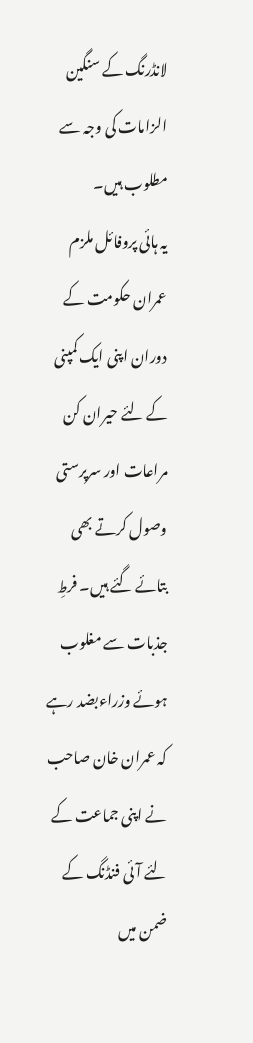لانڈرنگ کے سنگین الزامات کی وجہ سے مطلوب ہیں۔
یہ ہائی پروفائل ملزم عمران حکومت کے دوران اپنی ایک کمپنی کے لئے حیران کن مراعات اور سرپرستی وصول کرتے بھی بتائے گئے ہیں۔ فرطِ جذبات سے مغلوب ہوئے وزراءبضد رہے کہ عمران خان صاحب نے اپنی جماعت کے لئے آئی فنڈنگ کے ضمن میں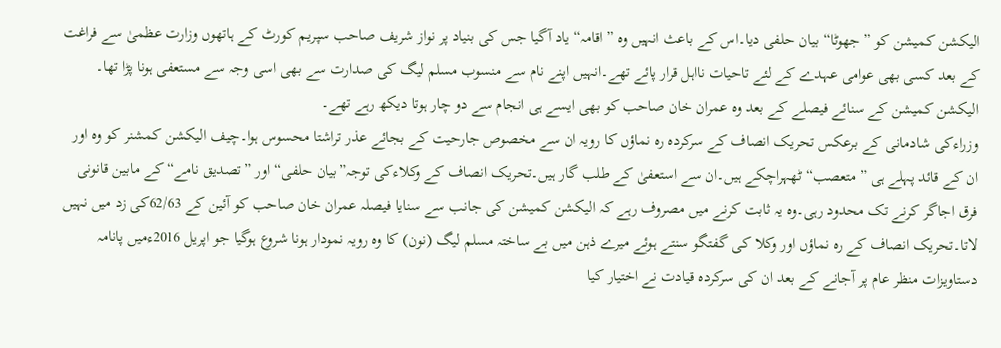الیکشن کمیشن کو ”جھوٹا“ بیان حلفی دیا۔اس کے باعث انہیں وہ ”اقامہ“ یاد آگیا جس کی بنیاد پر نواز شریف صاحب سپریم کورٹ کے ہاتھوں وزارت عظمیٰ سے فراغت کے بعد کسی بھی عوامی عہدے کے لئے تاحیات نااہل قرار پائے تھے۔انہیں اپنے نام سے منسوب مسلم لیگ کی صدارت سے بھی اسی وجہ سے مستعفی ہونا پڑا تھا۔ الیکشن کمیشن کے سنائے فیصلے کے بعد وہ عمران خان صاحب کو بھی ایسے ہی انجام سے دو چار ہوتا دیکھ رہے تھے۔
وزراءکی شادمانی کے برعکس تحریک انصاف کے سرکردہ رہ نماؤں کا رویہ ان سے مخصوص جارحیت کے بجائے عذر تراشتا محسوس ہوا۔چیف الیکشن کمشنر کو وہ اور ان کے قائد پہلے ہی ”متعصب“ ٹھہراچکے ہیں۔ان سے استعفیٰ کے طلب گار ہیں۔تحریک انصاف کے وکلاءکی توجہ”بیان حلفی“ اور ”تصدیق نامے“ کے مابین قانونی فرق اجاگر کرنے تک محدود رہی۔وہ یہ ثابت کرنے میں مصروف رہے کہ الیکشن کمیشن کی جانب سے سنایا فیصلہ عمران خان صاحب کو آئین کے 62/63کی زد میں نہیں لاتا۔تحریک انصاف کے رہ نماؤں اور وکلا کی گفتگو سنتے ہوئے میرے ذہن میں بے ساختہ مسلم لیگ (نون) کا وہ رویہ نمودار ہونا شروع ہوگیا جو اپریل 2016ءمیں پانامہ دستاویزات منظر عام پر آجانے کے بعد ان کی سرکردہ قیادت نے اختیار کیا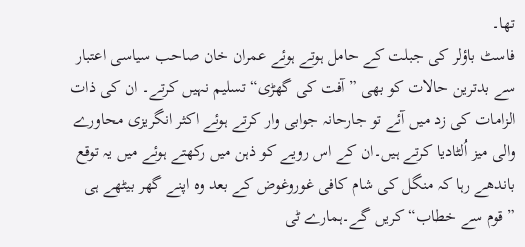تھا۔
فاسٹ باؤلر کی جبلت کے حامل ہوتے ہوئے عمران خان صاحب سیاسی اعتبار سے بدترین حالات کو بھی ”آفت کی گھڑی“ تسلیم نہیں کرتے۔ ان کی ذات الزامات کی زد میں آئے تو جارحانہ جوابی وار کرتے ہوئے اکثر انگریزی محاورے والی میز اُلٹادیا کرتے ہیں۔ان کے اس رویے کو ذہن میں رکھتے ہوئے میں یہ توقع باندھے رہا کہ منگل کی شام کافی غوروغوض کے بعد وہ اپنے گھر بیٹھے ہی ”قوم سے خطاب“ کریں گے۔ہمارے ٹی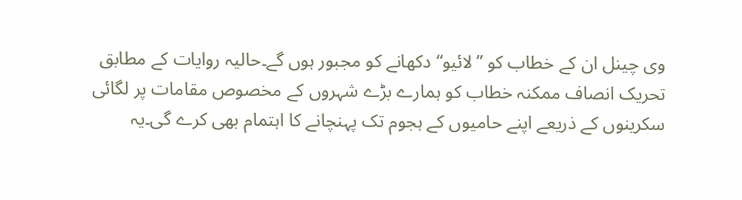وی چینل ان کے خطاب کو ”لائیو“ دکھانے کو مجبور ہوں گے۔حالیہ روایات کے مطابق تحریک انصاف ممکنہ خطاب کو ہمارے بڑے شہروں کے مخصوص مقامات پر لگائی سکرینوں کے ذریعے اپنے حامیوں کے ہجوم تک پہنچانے کا اہتمام بھی کرے گی۔یہ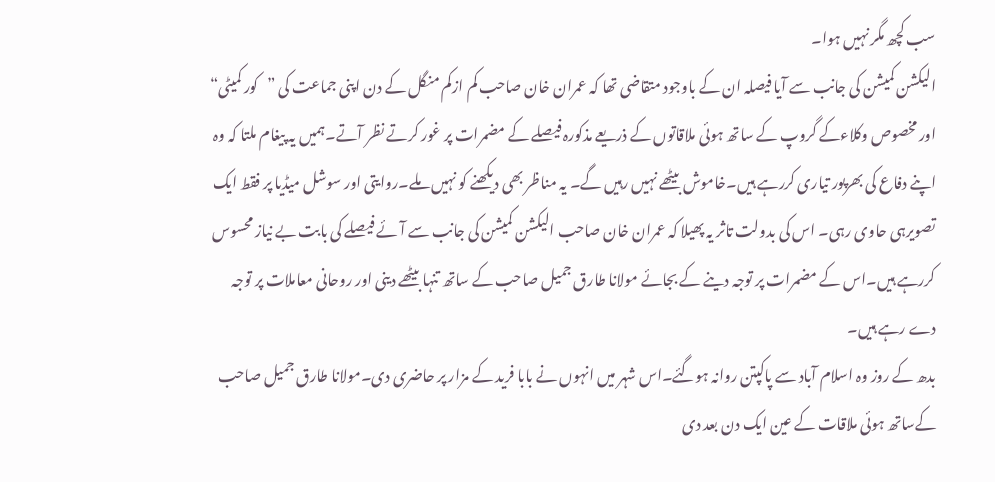سب کچھ مگر نہیں ہوا۔
الیکشن کمیشن کی جانب سے آیا فیصلہ ان کے باوجود متقاضی تھا کہ عمران خان صاحب کم ازکم منگل کے دن اپنی جماعت کی ”کور کمیٹی“ اور مخصوص وکلاءکے گروپ کے ساتھ ہوئی ملاقاتوں کے ذریعے مذکورہ فیصلے کے مضمرات پر غور کرتے نظر آتے۔ہمیں یہ پیغام ملتا کہ وہ اپنے دفاع کی بھرپور تیاری کررہے ہیں۔خاموش بیٹھے نہیں رہیں گے۔ یہ مناظر بھی دیکھنے کو نہیں ملے۔روایتی اور سوشل میڈیا پر فقط ایک تصویرہی حاوی رہی۔ اس کی بدولت تاثر یہ پھیلا کہ عمران خان صاحب الیکشن کمیشن کی جانب سے آئے فیصلے کی بابت بے نیاز محسوس کررہے ہیں۔اس کے مضمرات پر توجہ دینے کے بجائے مولانا طارق جمیل صاحب کے ساتھ تنہا بیٹھے دینی اور روحانی معاملات پر توجہ دے رہے ہیں۔
بدھ کے روز وہ اسلام آباد سے پاکپتن روانہ ہوگئے۔اس شہر میں انہوں نے بابا فرید کے مزار پر حاضری دی۔مولانا طارق جمیل صاحب کےساتھ ہوئی ملاقات کے عین ایک دن بعد دی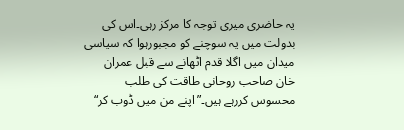یہ حاضری میری توجہ کا مرکز رہی۔اس کی بدولت میں یہ سوچنے کو مجبورہوا کہ سیاسی میدان میں اگلا قدم اٹھانے سے قبل عمران خان صاحب روحانی طاقت کی طلب محسوس کررہے ہیں۔”اپنے من میں ڈوب کر“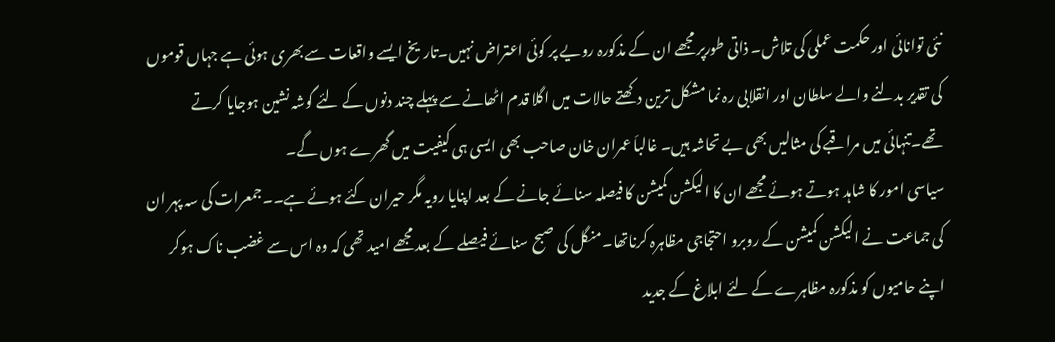نئی توانائی اور حکمت عملی کی تلاش۔ ذاتی طورپر مجھے ان کے مذکورہ رویے پر کوئی اعتراض نہیں۔تاریخ ایسے واقعات سے بھری ہوئی ہے جہاں قوموں کی تقدیر بدلنے والے سلطان اور انقلابی رہ نما مشکل ترین دکھتے حالات میں اگلا قدم اٹھانے سے پہلے چند دنوں کے لئے گوشہ نشین ہوجایا کرتے تھے۔تنہائی میں مراقبے کی مثالیں بھی بے تحاشہ ہیں۔ غالباَ عمران خان صاحب بھی ایسی ہی کیفیت میں گھرے ہوں گے۔
سیاسی امور کا شاہد ہوتے ہوئے مجھے ان کا الیکشن کمیشن کا فیصلہ سنائے جانے کے بعد اپنایا رویہ مگر حیران کئے ہوئے ہے۔۔جمعرات کی سہ پہر ان کی جماعت نے الیکشن کمیشن کے روبرو احتجاجی مظاہرہ کرناتھا۔منگل کی صبح سنائے فیصلے کے بعد مجھے امید تھی کہ وہ اس سے غضب ناک ہوکر اپنے حامیوں کو مذکورہ مظاہرے کے لئے ابلاغ کے جدید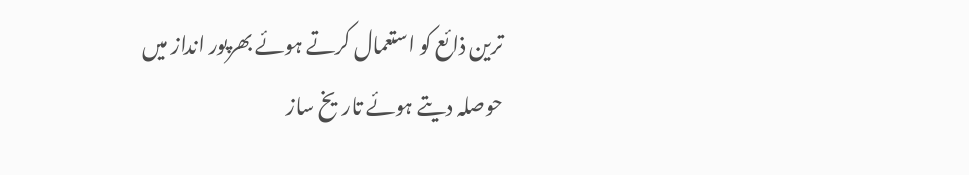ترین ذائع کو استعمال کرتے ہوئے بھرپور انداز میں حوصلہ دیتے ہوئے تاریخ ساز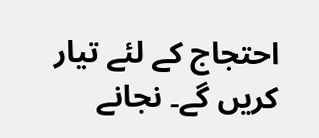احتجاج کے لئے تیار کریں گے۔ نجانے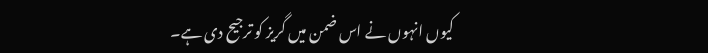کیوں انہوں نے اس ضمن میں گریز کو ترجیح دی ہے۔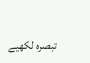تبصرہ لکھیے